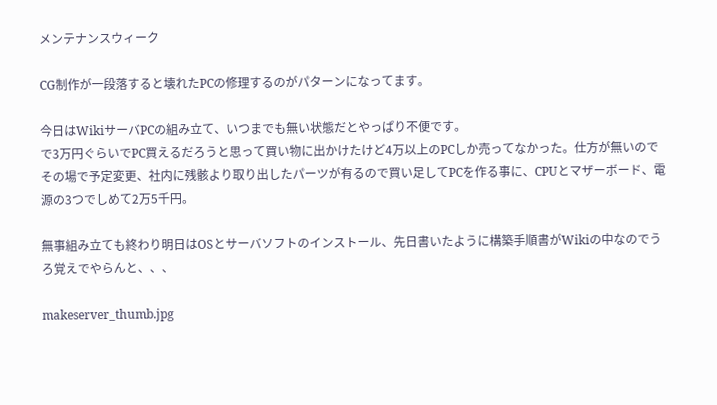メンテナンスウィーク

CG制作が一段落すると壊れたPCの修理するのがパターンになってます。

今日はWikiサーバPCの組み立て、いつまでも無い状態だとやっぱり不便です。
で3万円ぐらいでPC買えるだろうと思って買い物に出かけたけど4万以上のPCしか売ってなかった。仕方が無いのでその場で予定変更、社内に残骸より取り出したパーツが有るので買い足してPCを作る事に、CPUとマザーボード、電源の3つでしめて2万5千円。

無事組み立ても終わり明日はOSとサーバソフトのインストール、先日書いたように構築手順書がWikiの中なのでうろ覚えでやらんと、、、

makeserver_thumb.jpg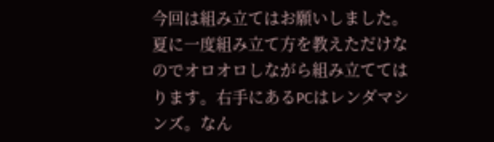今回は組み立てはお願いしました。夏に一度組み立て方を教えただけなのでオロオロしながら組み立ててはります。右手にあるPCはレンダマシンズ。なん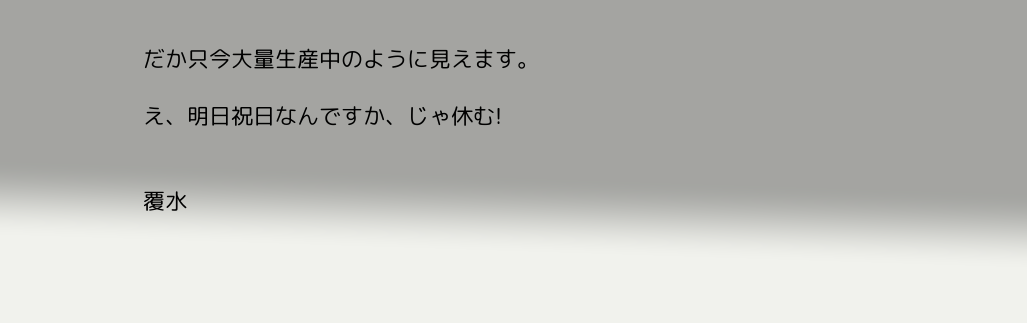だか只今大量生産中のように見えます。

え、明日祝日なんですか、じゃ休む!


覆水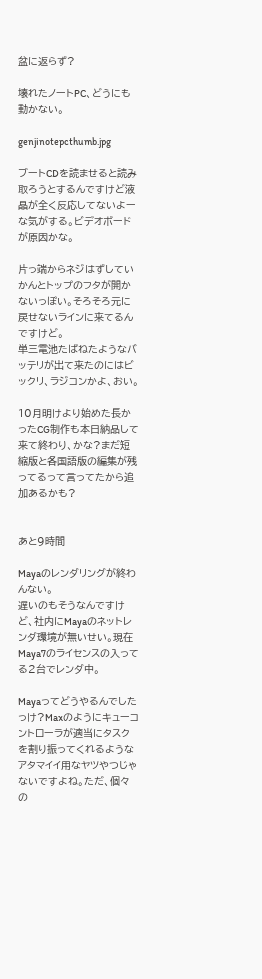盆に返らず?

壊れたノートPC、どうにも動かない。

genjinotepcthumb.jpg

ブートCDを読ませると読み取ろうとするんですけど液晶が全く反応してないよーな気がする。ビデオボードが原因かな。

片っ端からネジはずしていかんとトップのフタが開かないっぽい。そろそろ元に戻せないラインに来てるんですけど。
単三電池たばねたようなバッテリが出て来たのにはビックリ、ラジコンかよ、おい。

10月明けより始めた長かったCG制作も本日納品して来て終わり、かな?まだ短縮版と各国語版の編集が残ってるって言ってたから追加あるかも?


あと9時間

Mayaのレンダリングが終わんない。
遅いのもそうなんですけど、社内にMayaのネットレンダ環境が無いせい。現在Maya7のライセンスの入ってる2台でレンダ中。

Mayaってどうやるんでしたっけ?Maxのようにキューコントローラが適当にタスクを割り振ってくれるようなアタマイイ用なヤツやつじゃないですよね。ただ、個々の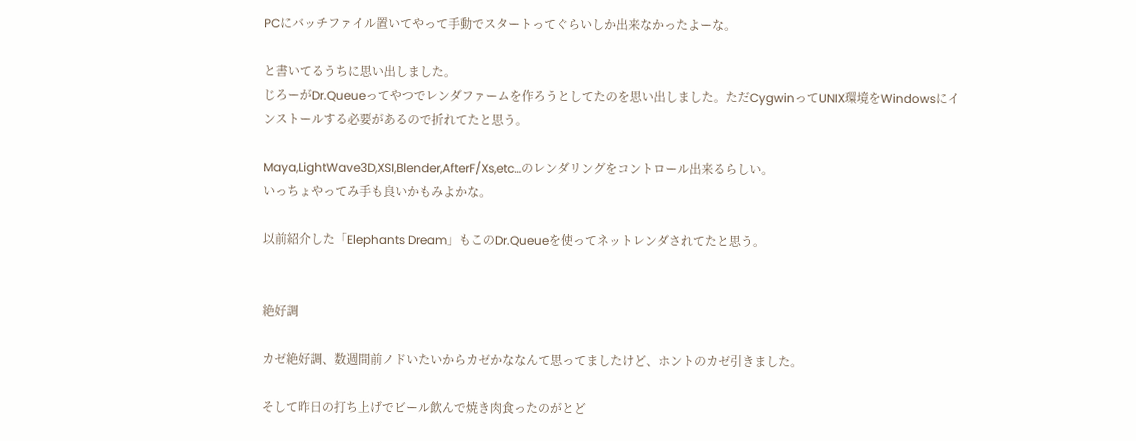PCにバッチファイル置いてやって手動でスタートってぐらいしか出来なかったよーな。

と書いてるうちに思い出しました。
じろーがDr.Queueってやつでレンダファームを作ろうとしてたのを思い出しました。ただCygwinってUNIX環境をWindowsにインストールする必要があるので折れてたと思う。

Maya,LightWave3D,XSI,Blender,AfterF/Xs,etc…のレンダリングをコントロール出来るらしい。
いっちょやってみ手も良いかもみよかな。

以前紹介した「Elephants Dream」もこのDr.Queueを使ってネットレンダされてたと思う。


絶好調

カゼ絶好調、数週間前ノドいたいからカゼかななんて思ってましたけど、ホントのカゼ引きました。

そして昨日の打ち上げでビール飲んで焼き肉食ったのがとど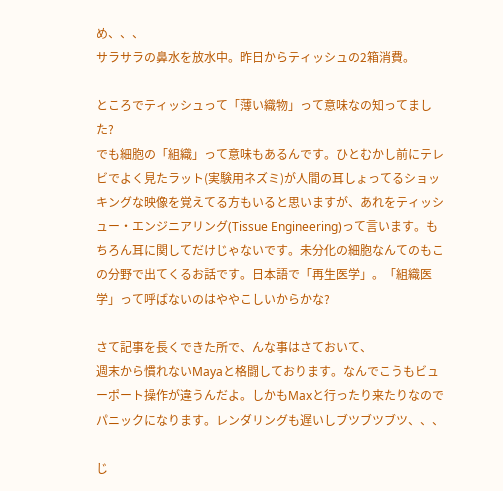め、、、
サラサラの鼻水を放水中。昨日からティッシュの2箱消費。

ところでティッシュって「薄い織物」って意味なの知ってました?
でも細胞の「組織」って意味もあるんです。ひとむかし前にテレビでよく見たラット(実験用ネズミ)が人間の耳しょってるショッキングな映像を覚えてる方もいると思いますが、あれをティッシュー・エンジニアリング(Tissue Engineering)って言います。もちろん耳に関してだけじゃないです。未分化の細胞なんてのもこの分野で出てくるお話です。日本語で「再生医学」。「組織医学」って呼ばないのはややこしいからかな?

さて記事を長くできた所で、んな事はさておいて、
週末から慣れないMayaと格闘しております。なんでこうもビューポート操作が違うんだよ。しかもMaxと行ったり来たりなのでパニックになります。レンダリングも遅いしブツブツブツ、、、

じ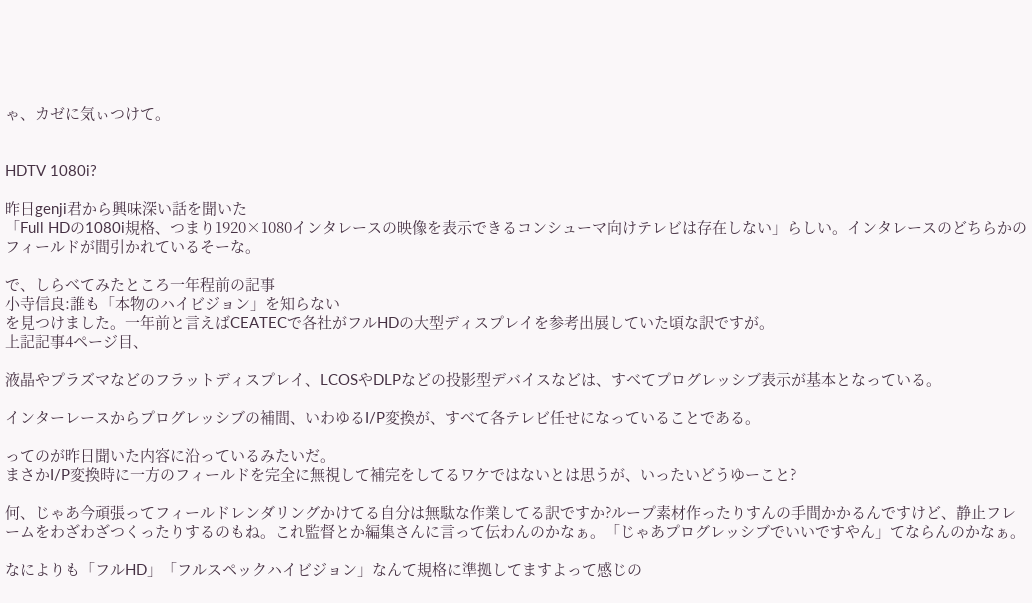ゃ、カゼに気ぃつけて。


HDTV 1080i?

昨日genji君から興味深い話を聞いた
「Full HDの1080i規格、つまり1920×1080インタレースの映像を表示できるコンシューマ向けテレビは存在しない」らしい。インタレースのどちらかのフィールドが間引かれているそーな。

で、しらべてみたところ一年程前の記事
小寺信良:誰も「本物のハイビジョン」を知らない
を見つけました。一年前と言えばCEATECで各社がフルHDの大型ディスプレイを参考出展していた頃な訳ですが。
上記記事4ページ目、

液晶やプラズマなどのフラットディスプレイ、LCOSやDLPなどの投影型デバイスなどは、すべてプログレッシブ表示が基本となっている。

インターレースからプログレッシブの補間、いわゆるI/P変換が、すべて各テレビ任せになっていることである。

ってのが昨日聞いた内容に沿っているみたいだ。
まさかI/P変換時に一方のフィールドを完全に無視して補完をしてるワケではないとは思うが、いったいどうゆーこと?

何、じゃあ今頑張ってフィールドレンダリングかけてる自分は無駄な作業してる訳ですか?ループ素材作ったりすんの手間かかるんですけど、静止フレームをわざわざつくったりするのもね。これ監督とか編集さんに言って伝わんのかなぁ。「じゃあプログレッシブでいいですやん」てならんのかなぁ。

なによりも「フルHD」「フルスペックハイビジョン」なんて規格に準拠してますよって感じの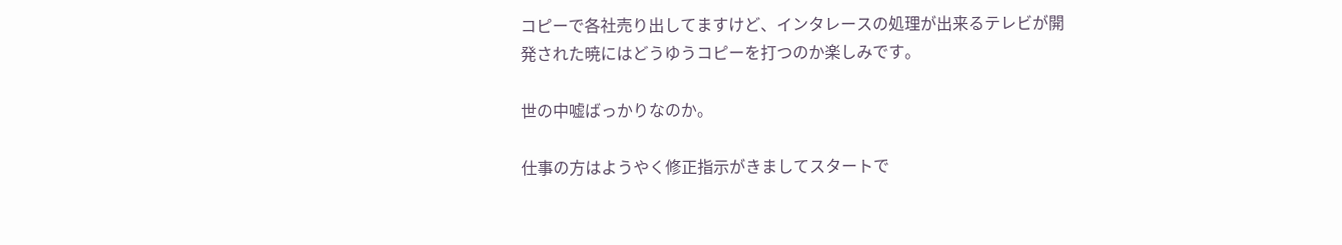コピーで各社売り出してますけど、インタレースの処理が出来るテレビが開発された暁にはどうゆうコピーを打つのか楽しみです。

世の中嘘ばっかりなのか。

仕事の方はようやく修正指示がきましてスタートで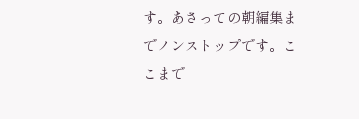す。あさっての朝編集までノンストップです。ここまで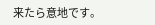来たら意地です。